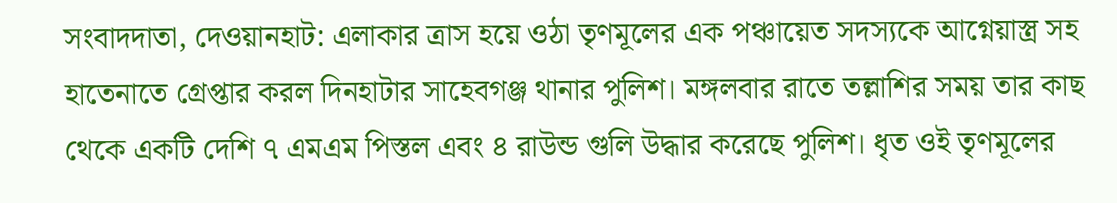সংবাদদাতা, দেওয়ানহাট: এলাকার ত্রাস হয়ে ওঠা তৃণমূলের এক পঞ্চায়েত সদস্যকে আগ্নেয়াস্ত্র সহ হাতেনাতে গ্রেপ্তার করল দিনহাটার সাহেবগঞ্জ থানার পুলিশ। মঙ্গলবার রাতে তল্লাশির সময় তার কাছ থেকে একটি দেশি ৭ এমএম পিস্তল এবং ৪ রাউন্ড গুলি উদ্ধার করেছে পুলিশ। ধৃত ওই তৃণমূলের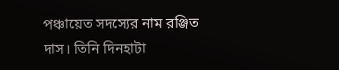পঞ্চায়েত সদস্যের নাম রঞ্জিত দাস। তিনি দিনহাটা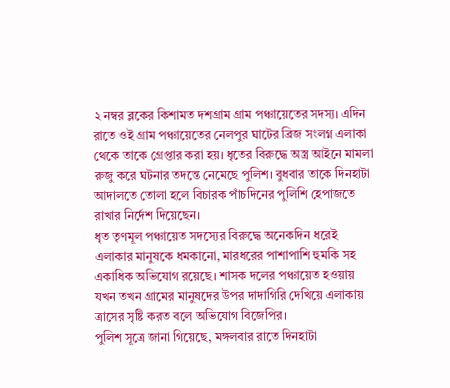২ নম্বর ব্লকের কিশামত দশগ্রাম গ্রাম পঞ্চায়েতের সদস্য। এদিন রাতে ওই গ্রাম পঞ্চায়েতের নেলপুর ঘাটের ব্রিজ সংলগ্ন এলাকা থেকে তাকে গ্রেপ্তার করা হয়। ধৃতের বিরুদ্ধে অস্ত্র আইনে মামলা রুজু করে ঘটনার তদন্তে নেমেছে পুলিশ। বুধবার তাকে দিনহাটা আদালতে তোলা হলে বিচারক পাঁচদিনের পুলিশি হেপাজতে রাখার নির্দেশ দিয়েছেন।
ধৃত তৃণমূল পঞ্চায়েত সদস্যের বিরুদ্ধে অনেকদিন ধরেই এলাকার মানুষকে ধমকানো, মারধরের পাশাপাশি হুমকি সহ একাধিক অভিযোগ রয়েছে। শাসক দলের পঞ্চায়েত হওয়ায় যখন তখন গ্রামের মানুষদের উপর দাদাগিরি দেখিয়ে এলাকায় ত্রাসের সৃষ্টি করত বলে অভিযোগ বিজেপির।
পুলিশ সূত্রে জানা গিয়েছে, মঙ্গলবার রাতে দিনহাটা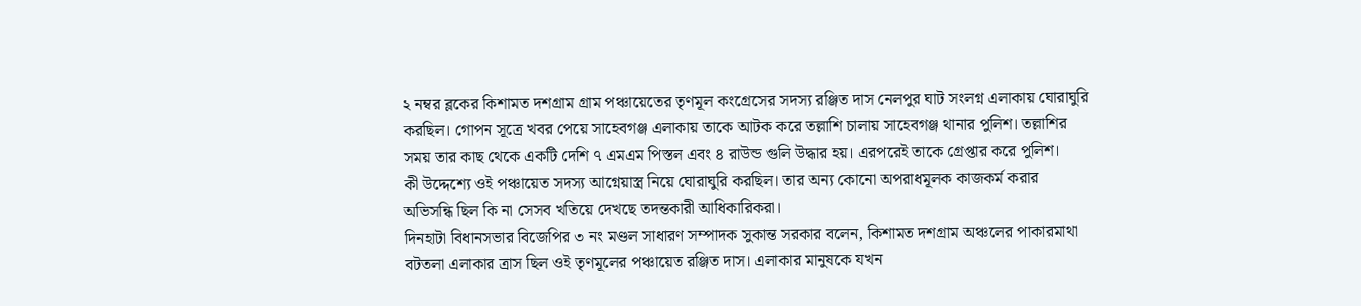২ নম্বর ব্লকের কিশামত দশগ্রাম গ্রাম পঞ্চায়েতের তৃণমূল কংগ্রেসের সদস্য রঞ্জিত দাস নেলপুর ঘাট সংলগ্ন এলাকায় ঘোরাঘুরি করছিল। গোপন সূত্রে খবর পেয়ে সাহেবগঞ্জ এলাকায় তাকে আটক করে তল্লাশি চালায় সাহেবগঞ্জ থানার পুলিশ। তল্লাশির সময় তার কাছ থেকে একটি দেশি ৭ এমএম পিস্তল এবং ৪ রাউন্ড গুলি উদ্ধার হয়। এরপরেই তাকে গ্রেপ্তার করে পুলিশ।
কী উদ্দেশ্যে ওই পঞ্চায়েত সদস্য আগ্নেয়াস্ত্র নিয়ে ঘোরাঘুরি করছিল। তার অন্য কোনো অপরাধমূলক কাজকর্ম করার অভিসন্ধি ছিল কি না সেসব খতিয়ে দেখছে তদন্তকারী আধিকারিকরা।
দিনহাটা বিধানসভার বিজেপির ৩ নং মণ্ডল সাধারণ সম্পাদক সুকান্ত সরকার বলেন, কিশামত দশগ্রাম অঞ্চলের পাকারমাথা বটতলা এলাকার ত্রাস ছিল ওই তৃণমূলের পঞ্চায়েত রঞ্জিত দাস। এলাকার মানুষকে যখন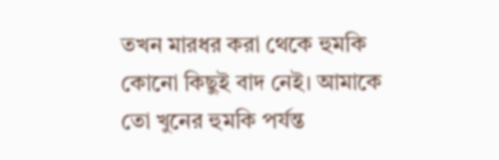তখন মারধর করা থেকে হুমকি কোনো কিছুই বাদ নেই। আমাকে তো খুনের হুমকি পর্যন্ত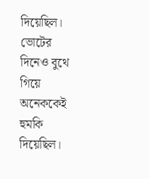দিয়েছিল। ভোটের দিনেও বুথে গিয়ে অনেককেই হুমকি দিয়েছিল।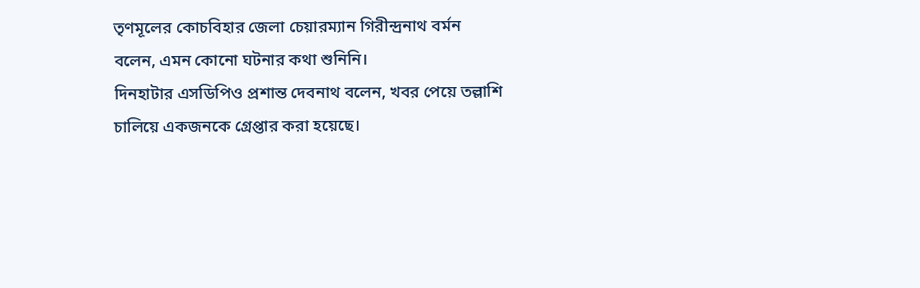তৃণমূলের কোচবিহার জেলা চেয়ারম্যান গিরীন্দ্রনাথ বর্মন বলেন, এমন কোনো ঘটনার কথা শুনিনি।
দিনহাটার এসডিপিও প্রশান্ত দেবনাথ বলেন, খবর পেয়ে তল্লাশি চালিয়ে একজনকে গ্রেপ্তার করা হয়েছে।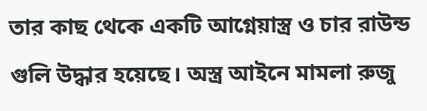তার কাছ থেকে একটি আগ্নেয়াস্ত্র ও চার রাউন্ড গুলি উদ্ধার হয়েছে। অস্ত্র আইনে মামলা রুজু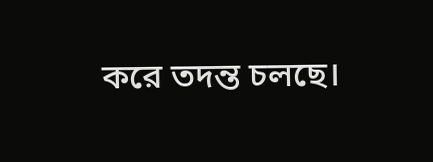করে তদন্ত চলছে।